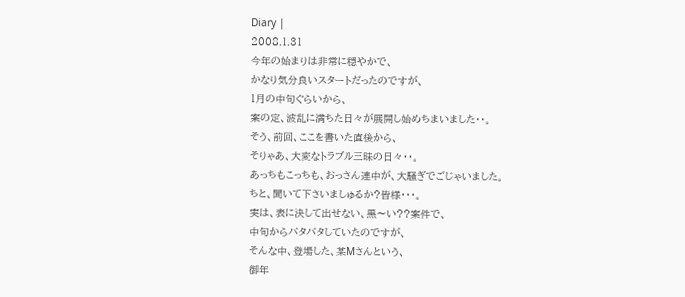Diary |
2008.1.31
今年の始まりは非常に穏やかで、
かなり気分良いスタートだったのですが、
1月の中旬ぐらいから、
案の定、波乱に満ちた日々が展開し始めちまいました・・。
そう、前回、ここを書いた直後から、
そりゃあ、大変なトラブル三昧の日々・・。
あっちもこっちも、おっさん連中が、大騒ぎでごじゃいました。
ちと、聞いて下さいましゅるか?皆様・・・。
実は、表に決して出せない、黒〜い??案件で、
中旬からバタバタしていたのですが、
そんな中、登場した、某Mさんという、
御年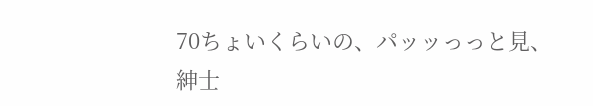70ちょいくらいの、パッッっっと見、紳士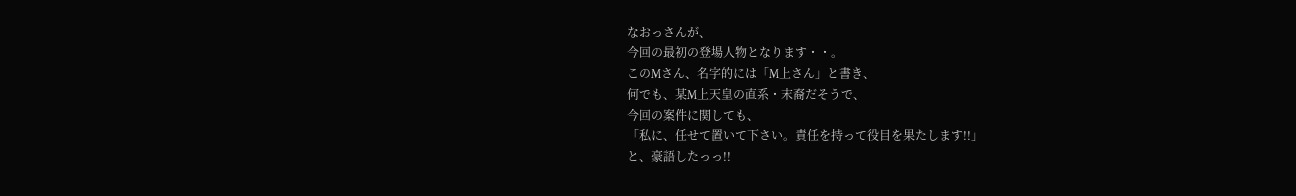なおっさんが、
今回の最初の登場人物となります・・。
このMさん、名字的には「M上さん」と書き、
何でも、某M上天皇の直系・末裔だそうで、
今回の案件に関しても、
「私に、任せて置いて下さい。責任を持って役目を果たします!!」
と、豪語したっっ!!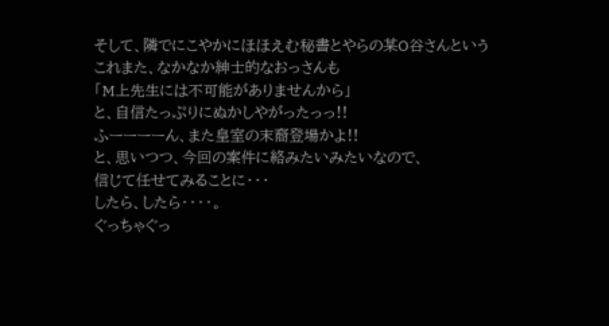そして、隣でにこやかにほほえむ秘書とやらの某O谷さんという
これまた、なかなか紳士的なおっさんも
「M上先生には不可能がありませんから」
と、自信たっぷりにぬかしやがったっっ!!
ふーーーーん、また皇室の末裔登場かよ!!
と、思いつつ、今回の案件に絡みたいみたいなので、
信じて任せてみることに・・・
したら、したら・・・・。
ぐっちゃぐっ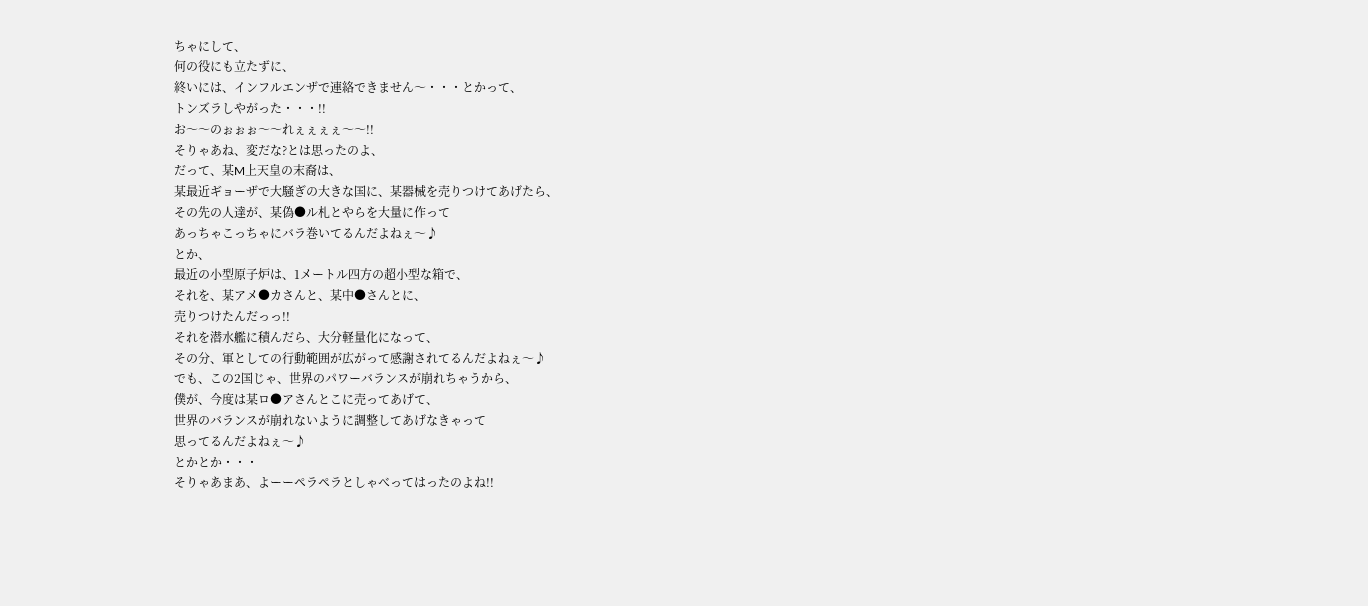ちゃにして、
何の役にも立たずに、
終いには、インフルエンザで連絡できません〜・・・とかって、
トンズラしやがった・・・!!
お〜〜のぉぉぉ〜〜れぇぇぇぇ〜〜!!
そりゃあね、変だな?とは思ったのよ、
だって、某M上天皇の末裔は、
某最近ギョーザで大騒ぎの大きな国に、某器械を売りつけてあげたら、
その先の人達が、某偽●ル札とやらを大量に作って
あっちゃこっちゃにバラ巻いてるんだよねぇ〜♪
とか、
最近の小型原子炉は、1メートル四方の超小型な箱で、
それを、某アメ●カさんと、某中●さんとに、
売りつけたんだっっ!!
それを潜水艦に積んだら、大分軽量化になって、
その分、軍としての行動範囲が広がって感謝されてるんだよねぇ〜♪
でも、この2国じゃ、世界のパワーバランスが崩れちゃうから、
僕が、今度は某ロ●アさんとこに売ってあげて、
世界のバランスが崩れないように調整してあげなきゃって
思ってるんだよねぇ〜♪
とかとか・・・
そりゃあまあ、よーーペラペラとしゃべってはったのよね!!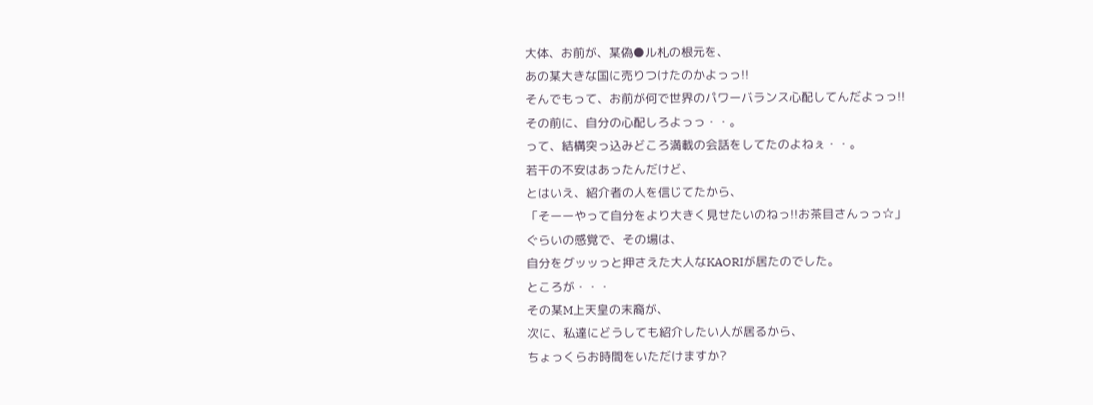大体、お前が、某偽●ル札の根元を、
あの某大きな国に売りつけたのかよっっ!!
そんでもって、お前が何で世界のパワーバランス心配してんだよっっ!!
その前に、自分の心配しろよっっ・・。
って、結構突っ込みどころ満載の会話をしてたのよねぇ・・。
若干の不安はあったんだけど、
とはいえ、紹介者の人を信じてたから、
「そーーやって自分をより大きく見せたいのねっ!!お茶目さんっっ☆」
ぐらいの感覚で、その場は、
自分をグッッっと押さえた大人なKAORIが居たのでした。
ところが・・・
その某M上天皇の末裔が、
次に、私達にどうしても紹介したい人が居るから、
ちょっくらお時間をいただけますか?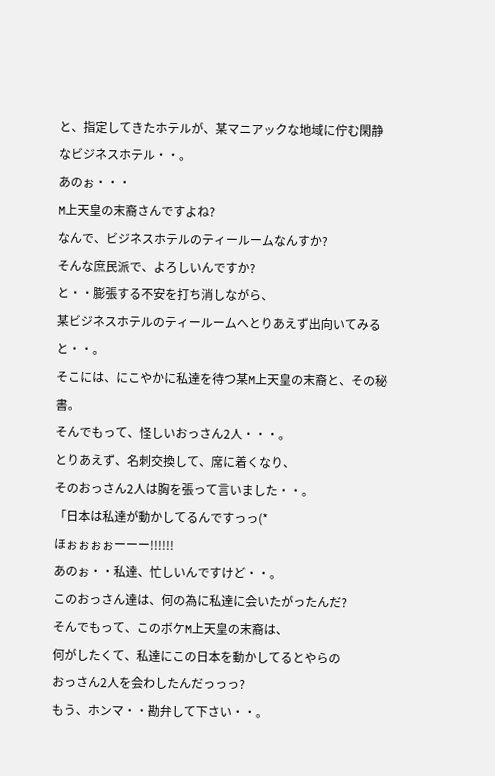と、指定してきたホテルが、某マニアックな地域に佇む閑静なビジネスホテル・・。
あのぉ・・・
M上天皇の末裔さんですよね?
なんで、ビジネスホテルのティールームなんすか?
そんな庶民派で、よろしいんですか?
と・・膨張する不安を打ち消しながら、
某ビジネスホテルのティールームへとりあえず出向いてみると・・。
そこには、にこやかに私達を待つ某M上天皇の末裔と、その秘書。
そんでもって、怪しいおっさん2人・・・。
とりあえず、名刺交換して、席に着くなり、
そのおっさん2人は胸を張って言いました・・。
「日本は私達が動かしてるんですっっ(*
ほぉぉぉぉーーー!!!!!!
あのぉ・・私達、忙しいんですけど・・。
このおっさん達は、何の為に私達に会いたがったんだ?
そんでもって、このボケM上天皇の末裔は、
何がしたくて、私達にこの日本を動かしてるとやらの
おっさん2人を会わしたんだっっっ?
もう、ホンマ・・勘弁して下さい・・。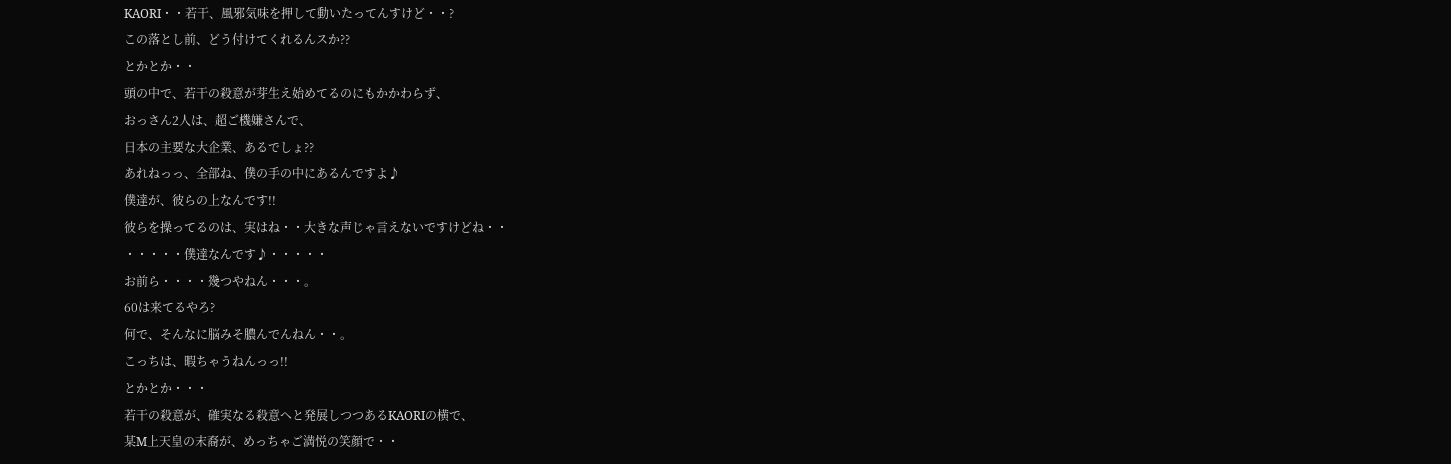KAORI・・若干、風邪気味を押して動いたってんすけど・・?
この落とし前、どう付けてくれるんスか??
とかとか・・
頭の中で、若干の殺意が芽生え始めてるのにもかかわらず、
おっさん2人は、超ご機嫌さんで、
日本の主要な大企業、あるでしょ??
あれねっっ、全部ね、僕の手の中にあるんですよ♪
僕達が、彼らの上なんです!!
彼らを操ってるのは、実はね・・大きな声じゃ言えないですけどね・・
・・・・・僕達なんです♪・・・・・
お前ら・・・・幾つやねん・・・。
60は来てるやろ?
何で、そんなに脳みそ膿んでんねん・・。
こっちは、暇ちゃうねんっっ!!
とかとか・・・
若干の殺意が、確実なる殺意へと発展しつつあるKAORIの横で、
某M上天皇の末裔が、めっちゃご満悦の笑顔で・・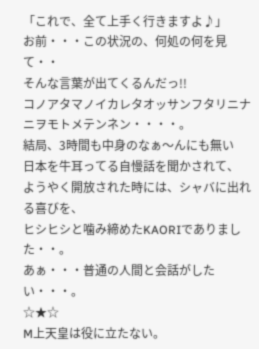「これで、全て上手く行きますよ♪」
お前・・・この状況の、何処の何を見て・・
そんな言葉が出てくるんだっ!!
コノアタマノイカレタオッサンフタリニナニヲモトメテンネン・・・・。
結局、3時間も中身のなぁ〜んにも無い
日本を牛耳ってる自慢話を聞かされて、
ようやく開放された時には、シャバに出れる喜びを、
ヒシヒシと噛み締めたKAORIでありました・・。
あぁ・・・普通の人間と会話がしたい・・・。
☆★☆
M上天皇は役に立たない。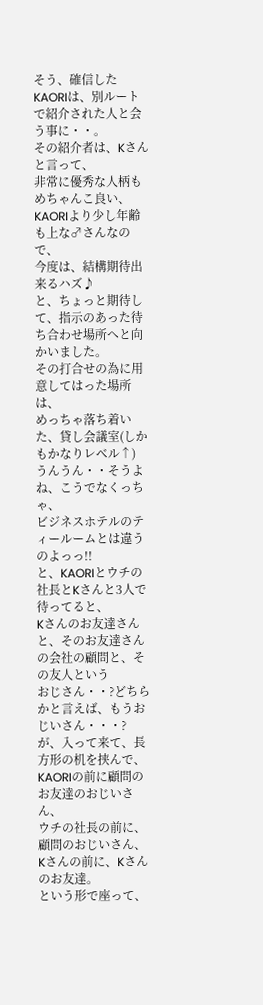そう、確信したKAORIは、別ルートで紹介された人と会う事に・・。
その紹介者は、Kさんと言って、
非常に優秀な人柄もめちゃんこ良い、
KAORIより少し年齢も上な♂さんなので、
今度は、結構期待出来るハズ♪
と、ちょっと期待して、指示のあった待ち合わせ場所へと向かいました。
その打合せの為に用意してはった場所は、
めっちゃ落ち着いた、貸し会議室(しかもかなりレベル↑)
うんうん・・そうよね、こうでなくっちゃ、
ビジネスホテルのティールームとは違うのよっっ!!
と、KAORIとウチの社長とKさんと3人で待ってると、
Kさんのお友達さんと、そのお友達さんの会社の顧問と、その友人という
おじさん・・?どちらかと言えば、もうおじいさん・・・?
が、入って来て、長方形の机を挟んで、
KAORIの前に顧問のお友達のおじいさん、
ウチの社長の前に、顧問のおじいさん、
Kさんの前に、Kさんのお友達。
という形で座って、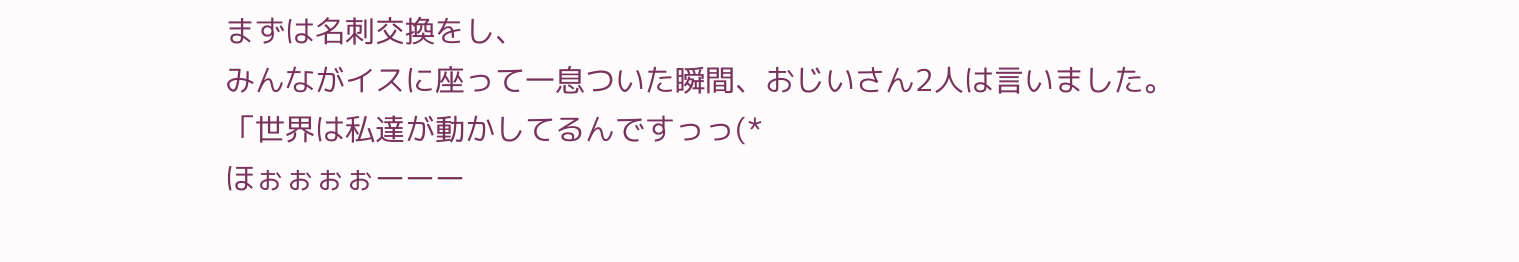まずは名刺交換をし、
みんながイスに座って一息ついた瞬間、おじいさん2人は言いました。
「世界は私達が動かしてるんですっっ(*
ほぉぉぉぉーーー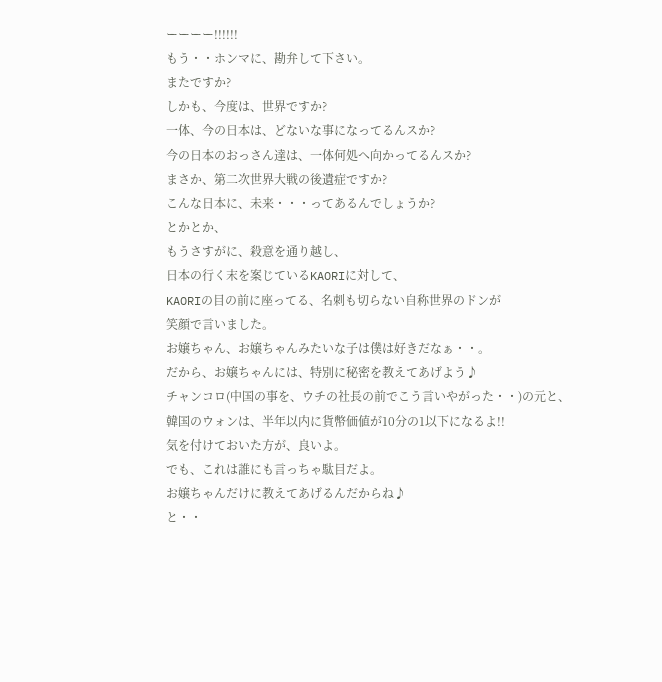ーーーー!!!!!!
もう・・ホンマに、勘弁して下さい。
またですか?
しかも、今度は、世界ですか?
一体、今の日本は、どないな事になってるんスか?
今の日本のおっさん達は、一体何処へ向かってるんスか?
まさか、第二次世界大戦の後遺症ですか?
こんな日本に、未来・・・ってあるんでしょうか?
とかとか、
もうさすがに、殺意を通り越し、
日本の行く末を案じているKAORIに対して、
KAORIの目の前に座ってる、名刺も切らない自称世界のドンが
笑顔で言いました。
お嬢ちゃん、お嬢ちゃんみたいな子は僕は好きだなぁ・・。
だから、お嬢ちゃんには、特別に秘密を教えてあげよう♪
チャンコロ(中国の事を、ウチの社長の前でこう言いやがった・・)の元と、
韓国のウォンは、半年以内に貨幣価値が10分の1以下になるよ!!
気を付けておいた方が、良いよ。
でも、これは誰にも言っちゃ駄目だよ。
お嬢ちゃんだけに教えてあげるんだからね♪
と・・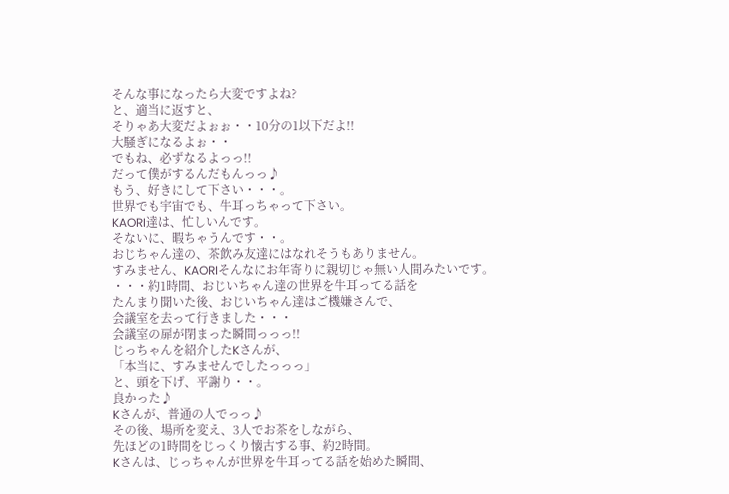そんな事になったら大変ですよね?
と、適当に返すと、
そりゃあ大変だよぉぉ・・10分の1以下だよ!!
大騒ぎになるよぉ・・
でもね、必ずなるよっっ!!
だって僕がするんだもんっっ♪
もう、好きにして下さい・・・。
世界でも宇宙でも、牛耳っちゃって下さい。
KAORI達は、忙しいんです。
そないに、暇ちゃうんです・・。
おじちゃん達の、茶飲み友達にはなれそうもありません。
すみません、KAORIそんなにお年寄りに親切じゃ無い人間みたいです。
・・・約1時間、おじいちゃん達の世界を牛耳ってる話を
たんまり聞いた後、おじいちゃん達はご機嫌さんで、
会議室を去って行きました・・・
会議室の扉が閉まった瞬間っっっ!!
じっちゃんを紹介したKさんが、
「本当に、すみませんでしたっっっ」
と、頭を下げ、平謝り・・。
良かった♪
Kさんが、普通の人でっっ♪
その後、場所を変え、3人でお茶をしながら、
先ほどの1時間をじっくり懐古する事、約2時間。
Kさんは、じっちゃんが世界を牛耳ってる話を始めた瞬間、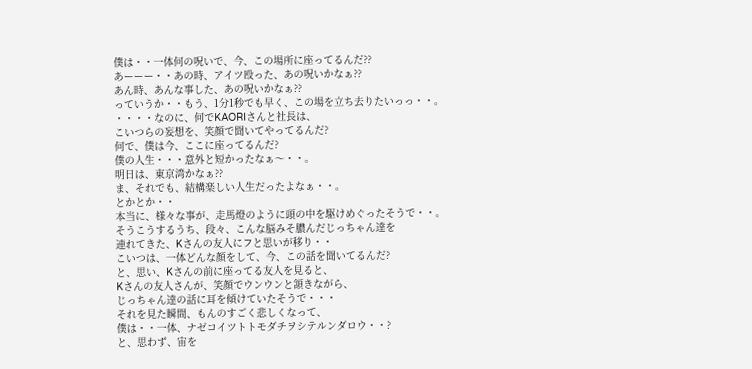僕は・・一体何の呪いで、今、この場所に座ってるんだ??
あーーー・・あの時、アイツ殴った、あの呪いかなぁ??
あん時、あんな事した、あの呪いかなぁ??
っていうか・・もう、1分1秒でも早く、この場を立ち去りたいっっ・・。
・・・・なのに、何でKAORIさんと社長は、
こいつらの妄想を、笑顔で聞いてやってるんだ?
何で、僕は今、ここに座ってるんだ?
僕の人生・・・意外と短かったなぁ〜・・。
明日は、東京湾かなぁ??
ま、それでも、結構楽しい人生だったよなぁ・・。
とかとか・・
本当に、様々な事が、走馬燈のように頭の中を駆けめぐったそうで・・。
そうこうするうち、段々、こんな脳みそ膿んだじっちゃん達を
連れてきた、Kさんの友人にフと思いが移り・・
こいつは、一体どんな顔をして、今、この話を聞いてるんだ?
と、思い、Kさんの前に座ってる友人を見ると、
Kさんの友人さんが、笑顔でウンウンと頷きながら、
じっちゃん達の話に耳を傾けていたそうで・・・
それを見た瞬間、もんのすごく悲しくなって、
僕は・・一体、ナゼコイツトトモダチヲシテルンダロウ・・?
と、思わず、宙を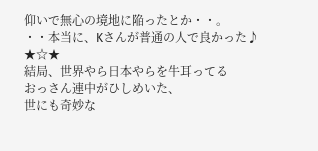仰いで無心の境地に陥ったとか・・。
・・本当に、Kさんが普通の人で良かった♪
★☆★
結局、世界やら日本やらを牛耳ってる
おっさん連中がひしめいた、
世にも奇妙な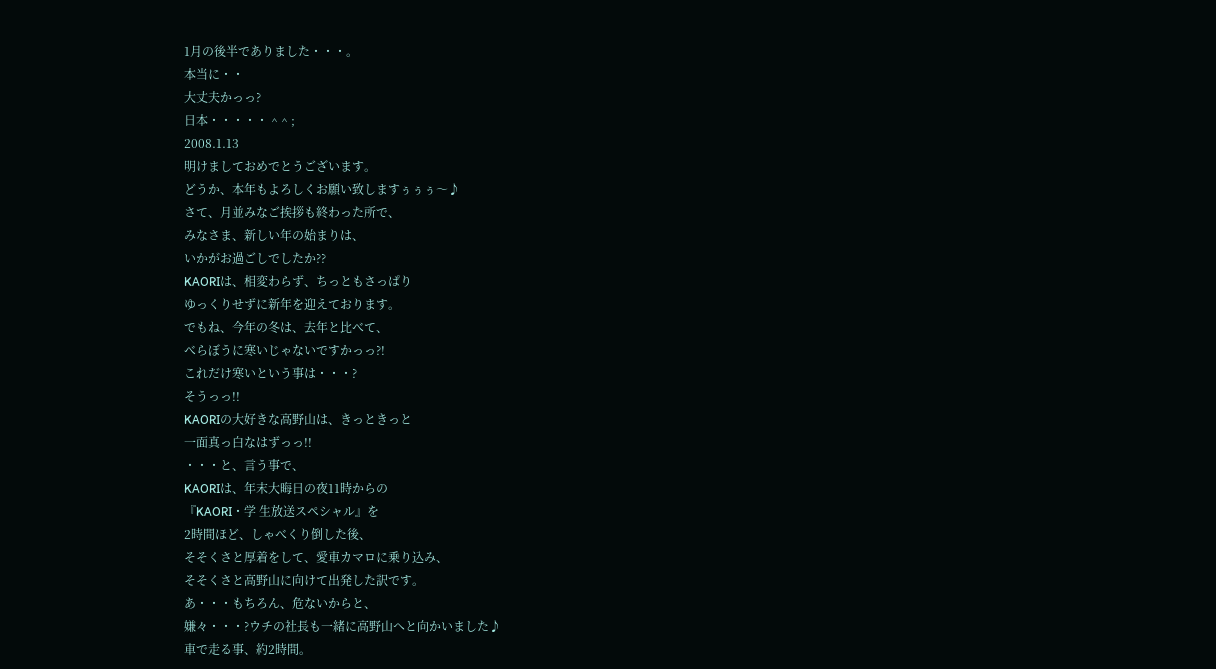1月の後半でありました・・・。
本当に・・
大丈夫かっっ?
日本・・・・・ ^ ^ ;
2008.1.13
明けましておめでとうございます。
どうか、本年もよろしくお願い致しますぅぅぅ〜♪
さて、月並みなご挨拶も終わった所で、
みなさま、新しい年の始まりは、
いかがお過ごしでしたか??
KAORIは、相変わらず、ちっともさっぱり
ゆっくりせずに新年を迎えております。
でもね、今年の冬は、去年と比べて、
べらぼうに寒いじゃないですかっっ?!
これだけ寒いという事は・・・?
そうっっ!!
KAORIの大好きな高野山は、きっときっと
一面真っ白なはずっっ!!
・・・と、言う事で、
KAORIは、年末大晦日の夜11時からの
『KAORI・学 生放送スペシャル』を
2時間ほど、しゃべくり倒した後、
そそくさと厚着をして、愛車カマロに乗り込み、
そそくさと高野山に向けて出発した訳です。
あ・・・もちろん、危ないからと、
嫌々・・・?ウチの社長も一緒に高野山へと向かいました♪
車で走る事、約2時間。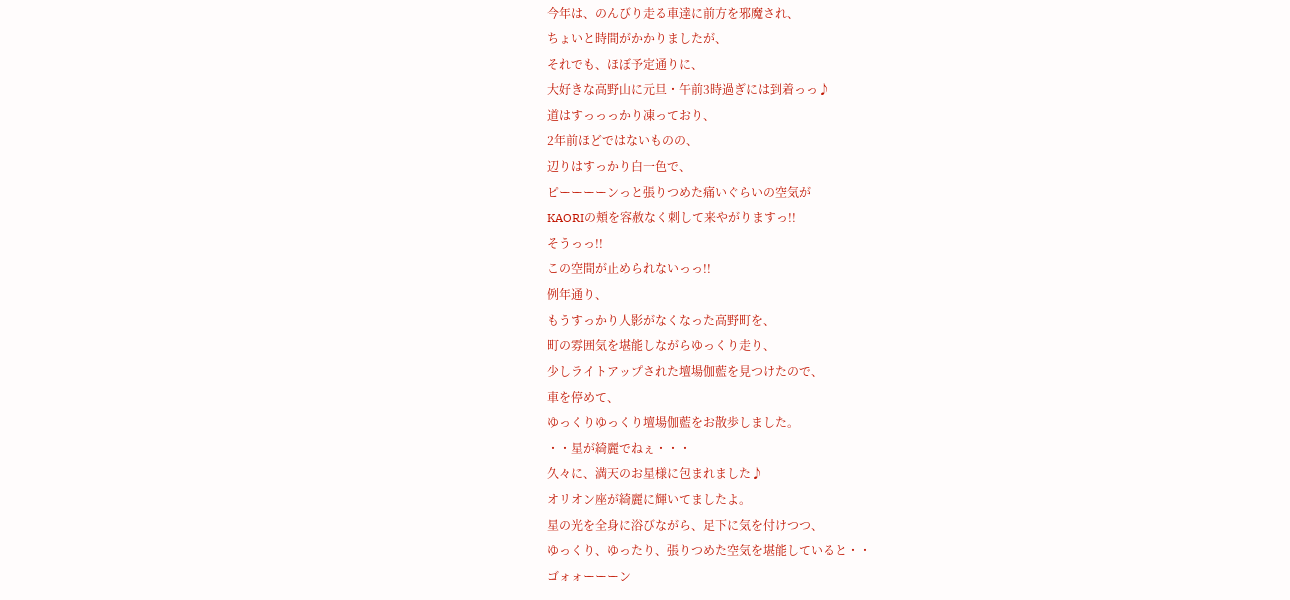今年は、のんびり走る車達に前方を邪魔され、
ちょいと時間がかかりましたが、
それでも、ほぼ予定通りに、
大好きな高野山に元旦・午前3時過ぎには到着っっ♪
道はすっっっかり凍っており、
2年前ほどではないものの、
辺りはすっかり白一色で、
ピーーーーンっと張りつめた痛いぐらいの空気が
KAORIの頬を容赦なく刺して来やがりますっ!!
そうっっ!!
この空間が止められないっっ!!
例年通り、
もうすっかり人影がなくなった高野町を、
町の雰囲気を堪能しながらゆっくり走り、
少しライトアップされた壇場伽藍を見つけたので、
車を停めて、
ゆっくりゆっくり壇場伽藍をお散歩しました。
・・星が綺麗でねぇ・・・
久々に、満天のお星様に包まれました♪
オリオン座が綺麗に輝いてましたよ。
星の光を全身に浴びながら、足下に気を付けつつ、
ゆっくり、ゆったり、張りつめた空気を堪能していると・・
ゴォォーーーン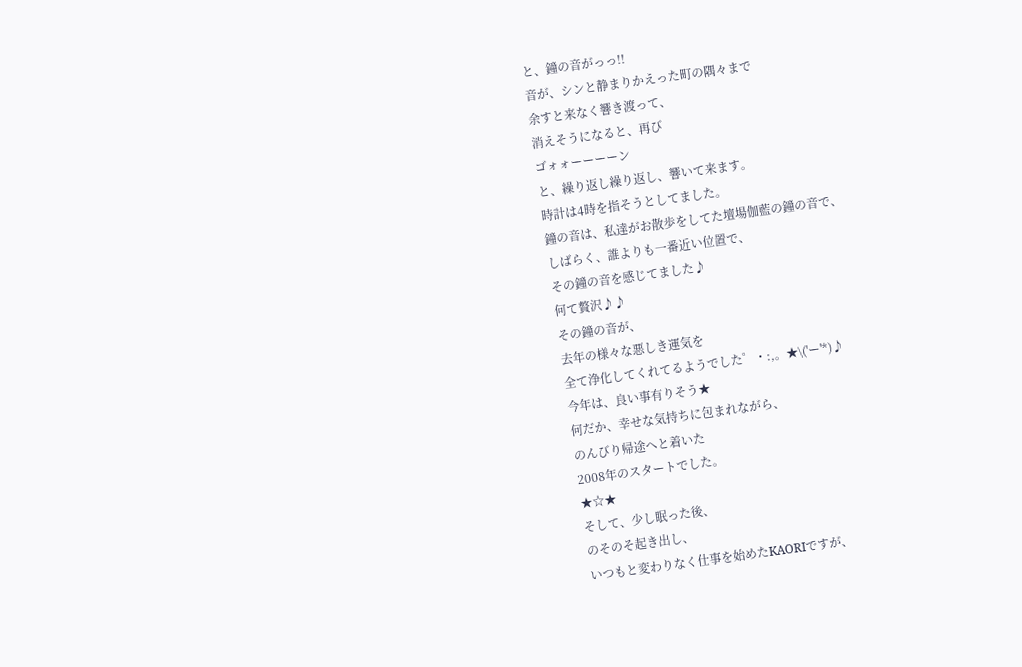と、鐘の音がっっ!!
音が、シンと静まりかえった町の隅々まで
余すと来なく響き渡って、
消えそうになると、再び
ゴォォーーーーン
と、繰り返し繰り返し、響いて来ます。
時計は4時を指そうとしてました。
鐘の音は、私達がお散歩をしてた壇場伽藍の鐘の音で、
しばらく、誰よりも一番近い位置で、
その鐘の音を感じてました♪
何て贅沢♪♪
その鐘の音が、
去年の様々な悪しき運気を
全て浄化してくれてるようでした゜・:,。★\('ー'*)♪
今年は、良い事有りそう★
何だか、幸せな気持ちに包まれながら、
のんびり帰途へと着いた
2008年のスタートでした。
★☆★
そして、少し眠った後、
のそのそ起き出し、
いつもと変わりなく仕事を始めたKAORIですが、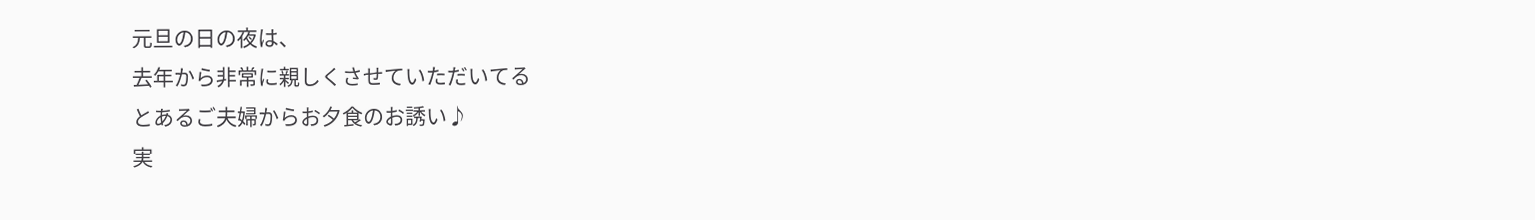元旦の日の夜は、
去年から非常に親しくさせていただいてる
とあるご夫婦からお夕食のお誘い♪
実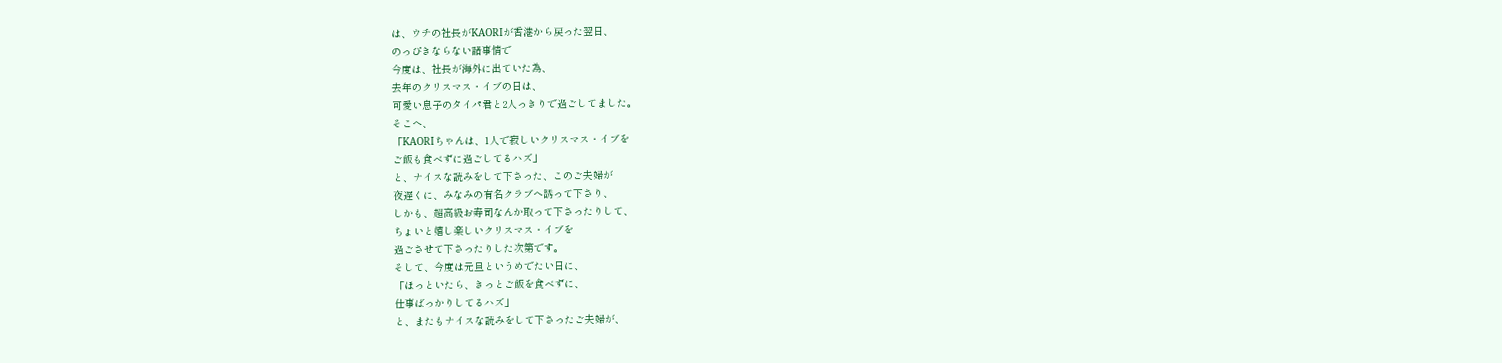は、ウチの社長がKAORIが香港から戻った翌日、
のっぴきならない諸事情で
今度は、社長が海外に出ていた為、
去年のクリスマス・イブの日は、
可愛い息子のタイパ君と2人っきりで過ごしてました。
そこへ、
「KAORIちゃんは、1人で寂しいクリスマス・イブを
ご飯も食べずに過ごしてるハズ」
と、ナイスな読みをして下さった、このご夫婦が
夜遅くに、みなみの有名クラブへ誘って下さり、
しかも、超高級お寿司なんか取って下さったりして、
ちょいと嬉し楽しいクリスマス・イブを
過ごさせて下さったりした次第です。
そして、今度は元旦というめでたい日に、
「ほっといたら、きっとご飯を食べずに、
仕事ばっかりしてるハズ」
と、またもナイスな読みをして下さったご夫婦が、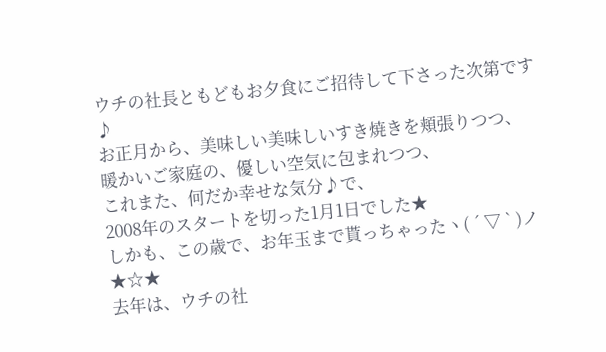ウチの社長ともどもお夕食にご招待して下さった次第です♪
お正月から、美味しい美味しいすき焼きを頬張りつつ、
暖かいご家庭の、優しい空気に包まれつつ、
これまた、何だか幸せな気分♪で、
2008年のスタートを切った1月1日でした★
しかも、この歳で、お年玉まで貰っちゃったヽ( ´ ▽ ` )ノ
★☆★
去年は、ウチの社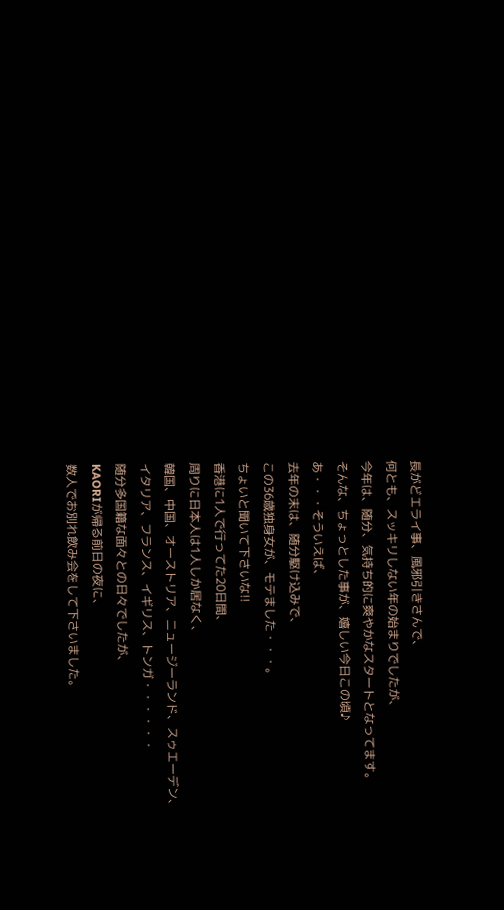長がどエライ事、風邪引きさんで、
何とも、スッキリしない年の始まりでしたが、
今年は、随分、気持ち的に爽やかなスタートとなってます。
そんな、ちょっとした事が、嬉しい今日この頃♪
あ・・・そういえば、
去年の末は、随分駆け込みで、
この36歳独身女が、モテました・・・。
ちょいと聞いて下さいな!!
香港に1人で行ってた20日間、
周りに日本人は1人しか居なく、
韓国、中国、オーストリア、ニュージーランド、スゥエーデン、
イタリア、フランス、イギリス、トンガ・・・・・・
随分多国籍な面々との日々でしたが、
KAORIが帰る前日の夜に、
数人でお別れ飲み会をして下さいました。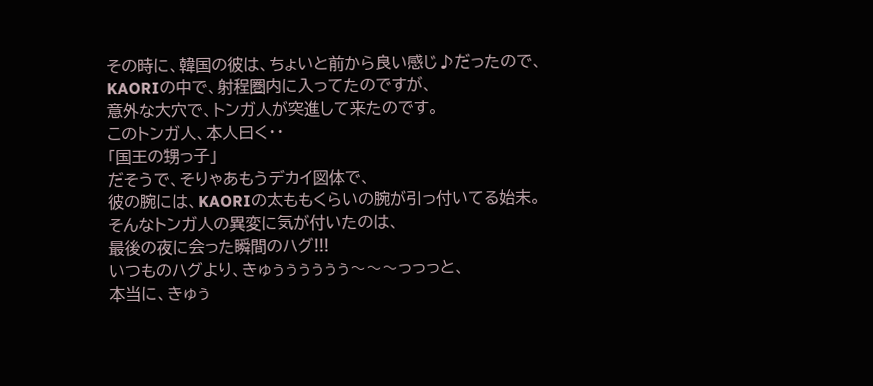その時に、韓国の彼は、ちょいと前から良い感じ♪だったので、
KAORIの中で、射程圏内に入ってたのですが、
意外な大穴で、トンガ人が突進して来たのです。
このトンガ人、本人曰く・・
「国王の甥っ子」
だそうで、そりゃあもうデカイ図体で、
彼の腕には、KAORIの太ももくらいの腕が引っ付いてる始末。
そんなトンガ人の異変に気が付いたのは、
最後の夜に会った瞬間のハグ!!!
いつものハグより、きゅぅぅぅぅぅぅ〜〜〜っっっと、
本当に、きゅぅ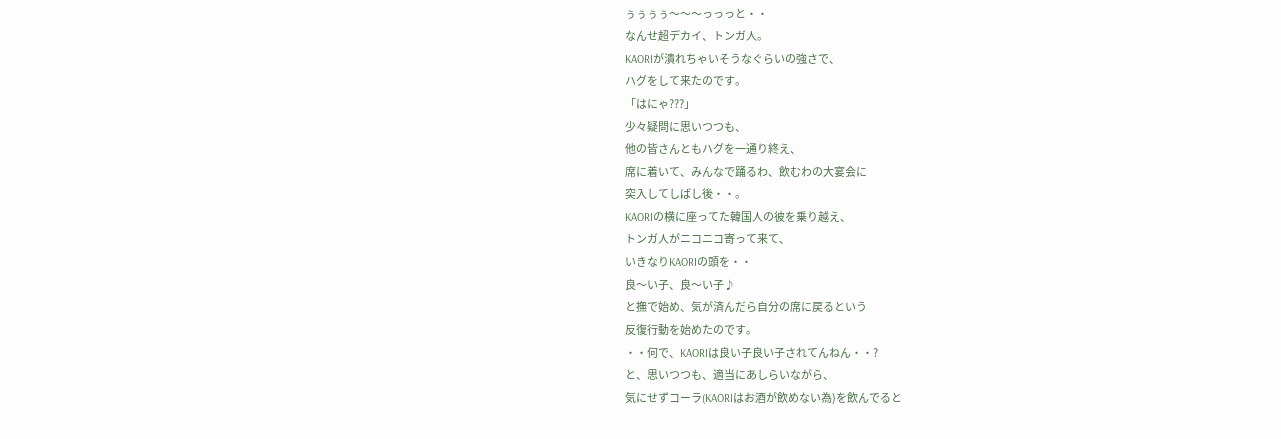ぅぅぅぅ〜〜〜っっっと・・
なんせ超デカイ、トンガ人。
KAORIが潰れちゃいそうなぐらいの強さで、
ハグをして来たのです。
「はにゃ???」
少々疑問に思いつつも、
他の皆さんともハグを一通り終え、
席に着いて、みんなで踊るわ、飲むわの大宴会に
突入してしばし後・・。
KAORIの横に座ってた韓国人の彼を乗り越え、
トンガ人がニコニコ寄って来て、
いきなりKAORIの頭を・・
良〜い子、良〜い子♪
と撫で始め、気が済んだら自分の席に戻るという
反復行動を始めたのです。
・・何で、KAORIは良い子良い子されてんねん・・?
と、思いつつも、適当にあしらいながら、
気にせずコーラ(KAORIはお酒が飲めない為)を飲んでると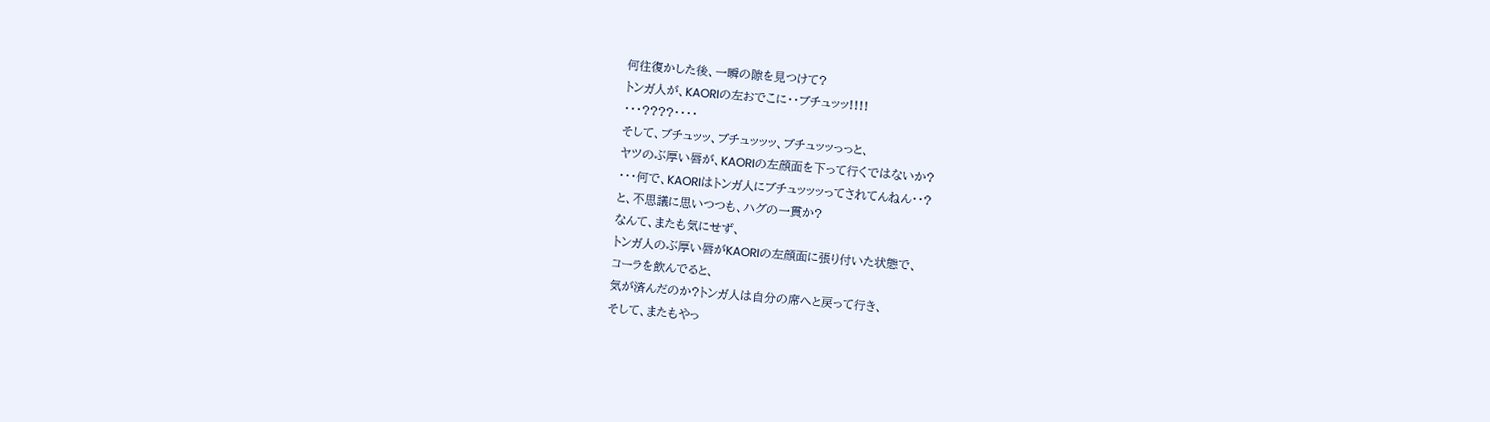何往復かした後、一瞬の隙を見つけて?
トンガ人が、KAORIの左おでこに・・ブチュッッ!!!!
・・・????・・・・
そして、ブチュッッ、ブチュッッッ、ブチュッッっっと、
ヤツのぶ厚い唇が、KAORIの左顔面を下って行くではないか?
・・・何で、KAORIはトンガ人にブチュッッッってされてんねん・・?
と、不思議に思いつつも、ハグの一貫か?
なんて、またも気にせず、
トンガ人のぶ厚い唇がKAORIの左顔面に張り付いた状態で、
コーラを飲んでると、
気が済んだのか?トンガ人は自分の席へと戻って行き、
そして、またもやっ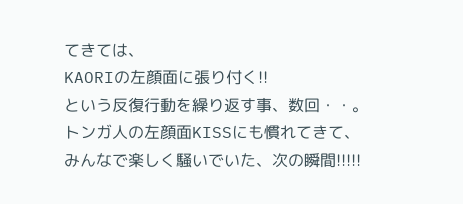てきては、
KAORIの左顔面に張り付く!!
という反復行動を繰り返す事、数回・・。
トンガ人の左顔面KISSにも慣れてきて、
みんなで楽しく騒いでいた、次の瞬間!!!!!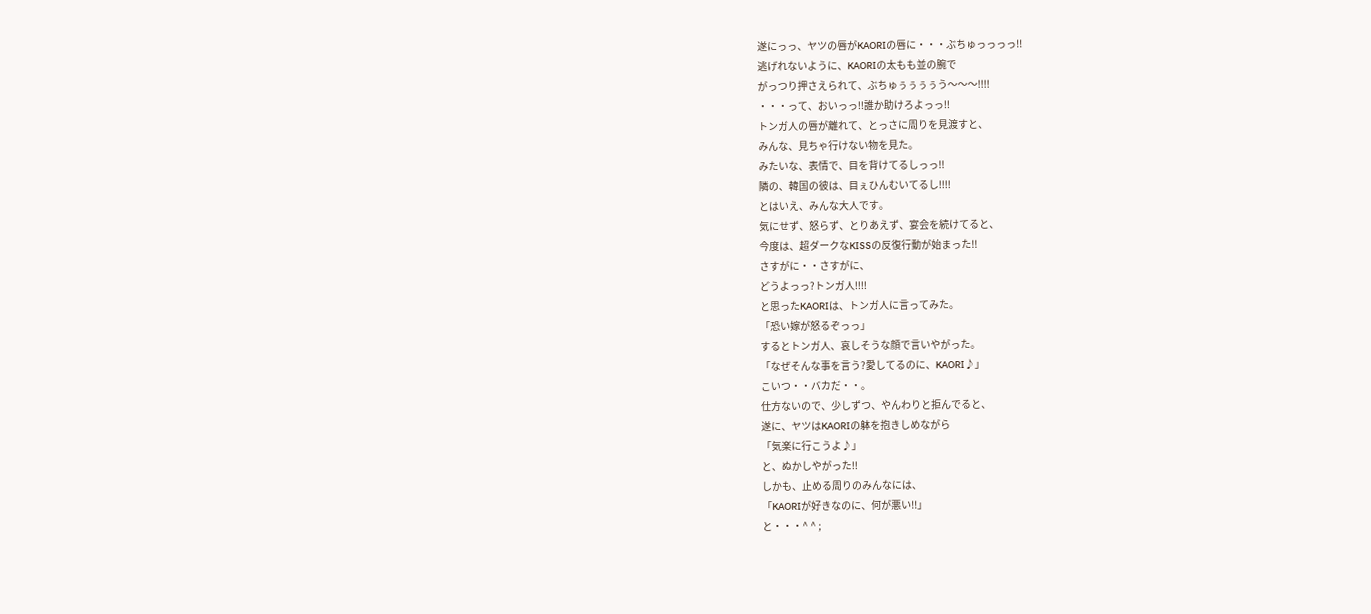遂にっっ、ヤツの唇がKAORIの唇に・・・ぶちゅっっっっ!!
逃げれないように、KAORIの太もも並の腕で
がっつり押さえられて、ぶちゅぅぅぅぅう〜〜〜!!!!
・・・って、おいっっ!!誰か助けろよっっ!!
トンガ人の唇が離れて、とっさに周りを見渡すと、
みんな、見ちゃ行けない物を見た。
みたいな、表情で、目を背けてるしっっ!!
隣の、韓国の彼は、目ぇひんむいてるし!!!!
とはいえ、みんな大人です。
気にせず、怒らず、とりあえず、宴会を続けてると、
今度は、超ダークなKISSの反復行動が始まった!!
さすがに・・さすがに、
どうよっっ?トンガ人!!!!
と思ったKAORIは、トンガ人に言ってみた。
「恐い嫁が怒るぞっっ」
するとトンガ人、哀しそうな顔で言いやがった。
「なぜそんな事を言う?愛してるのに、KAORI♪」
こいつ・・バカだ・・。
仕方ないので、少しずつ、やんわりと拒んでると、
遂に、ヤツはKAORIの躰を抱きしめながら
「気楽に行こうよ♪」
と、ぬかしやがった!!
しかも、止める周りのみんなには、
「KAORIが好きなのに、何が悪い!!」
と・・・^ ^ ;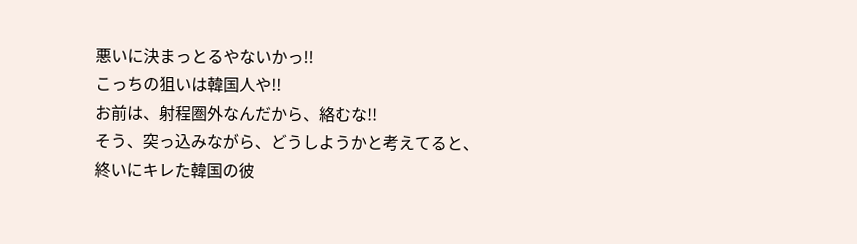悪いに決まっとるやないかっ!!
こっちの狙いは韓国人や!!
お前は、射程圏外なんだから、絡むな!!
そう、突っ込みながら、どうしようかと考えてると、
終いにキレた韓国の彼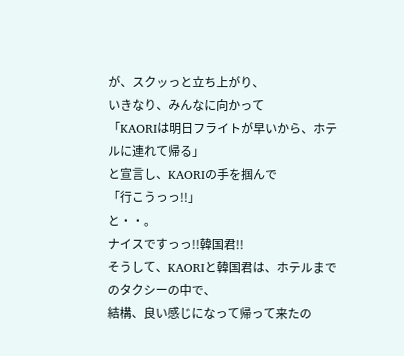が、スクッっと立ち上がり、
いきなり、みんなに向かって
「KAORIは明日フライトが早いから、ホテルに連れて帰る」
と宣言し、KAORIの手を掴んで
「行こうっっ!!」
と・・。
ナイスですっっ!!韓国君!!
そうして、KAORIと韓国君は、ホテルまでのタクシーの中で、
結構、良い感じになって帰って来たの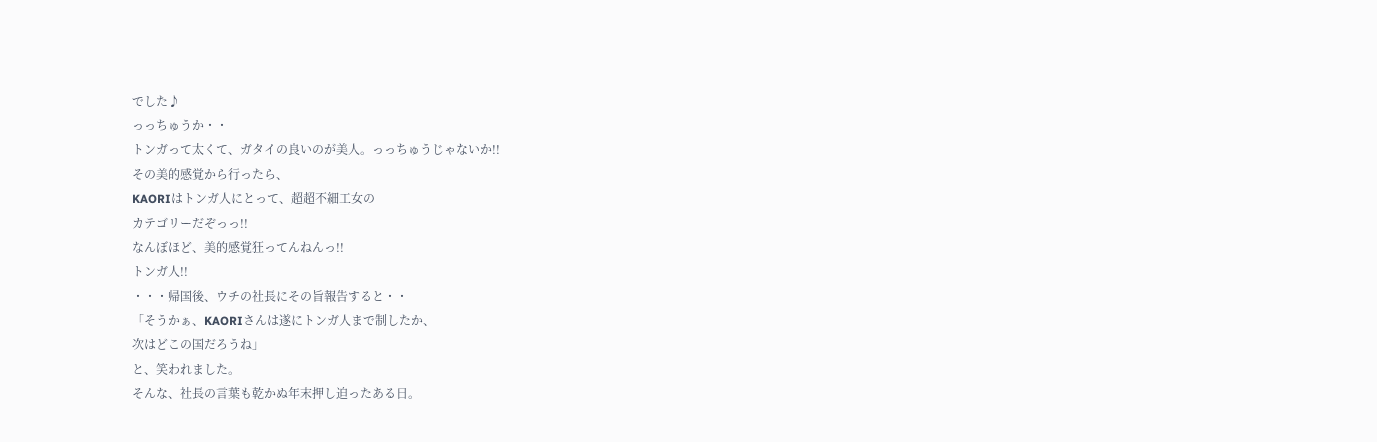でした♪
っっちゅうか・・
トンガって太くて、ガタイの良いのが美人。っっちゅうじゃないか!!
その美的感覚から行ったら、
KAORIはトンガ人にとって、超超不細工女の
カテゴリーだぞっっ!!
なんぼほど、美的感覚狂ってんねんっ!!
トンガ人!!
・・・帰国後、ウチの社長にその旨報告すると・・
「そうかぁ、KAORIさんは遂にトンガ人まで制したか、
次はどこの国だろうね」
と、笑われました。
そんな、社長の言葉も乾かぬ年末押し迫ったある日。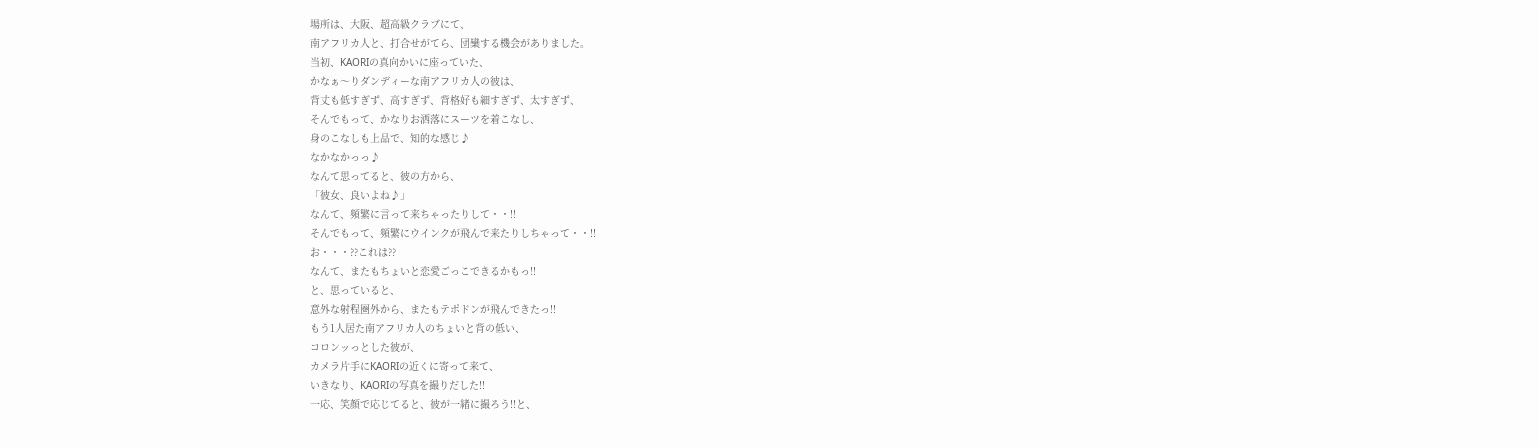場所は、大阪、超高級クラブにて、
南アフリカ人と、打合せがてら、団欒する機会がありました。
当初、KAORIの真向かいに座っていた、
かなぁ〜りダンディーな南アフリカ人の彼は、
背丈も低すぎず、高すぎず、背格好も細すぎず、太すぎず、
そんでもって、かなりお洒落にスーツを着こなし、
身のこなしも上品で、知的な感じ♪
なかなかっっ♪
なんて思ってると、彼の方から、
「彼女、良いよね♪」
なんて、頻繁に言って来ちゃったりして・・!!
そんでもって、頻繁にウインクが飛んで来たりしちゃって・・!!
お・・・??これは??
なんて、またもちょいと恋愛ごっこできるかもっ!!
と、思っていると、
意外な射程圏外から、またもテポドンが飛んできたっ!!
もう1人居た南アフリカ人のちょいと背の低い、
コロンッっとした彼が、
カメラ片手にKAORIの近くに寄って来て、
いきなり、KAORIの写真を撮りだした!!
一応、笑顔で応じてると、彼が一緒に撮ろう!!と、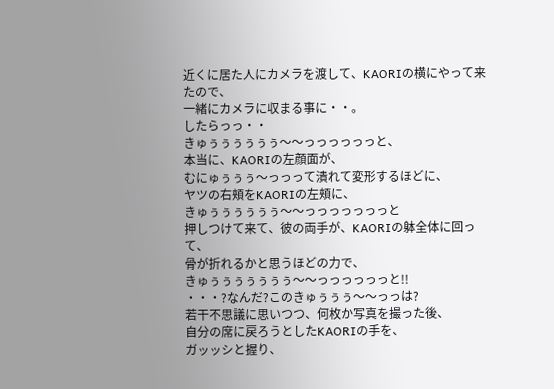近くに居た人にカメラを渡して、KAORIの横にやって来たので、
一緒にカメラに収まる事に・・。
したらっっ・・
きゅぅぅぅぅぅぅ〜〜っっっっっっと、
本当に、KAORIの左顔面が、
むにゅぅぅぅ〜っっって潰れて変形するほどに、
ヤツの右頬をKAORIの左頬に、
きゅぅぅぅぅぅぅ〜〜っっっっっっっと
押しつけて来て、彼の両手が、KAORIの躰全体に回って、
骨が折れるかと思うほどの力で、
きゅぅぅぅぅぅぅぅ〜〜っっっっっっと!!
・・・?なんだ?このきゅぅぅぅ〜〜っっは?
若干不思議に思いつつ、何枚か写真を撮った後、
自分の席に戻ろうとしたKAORIの手を、
ガッッシと握り、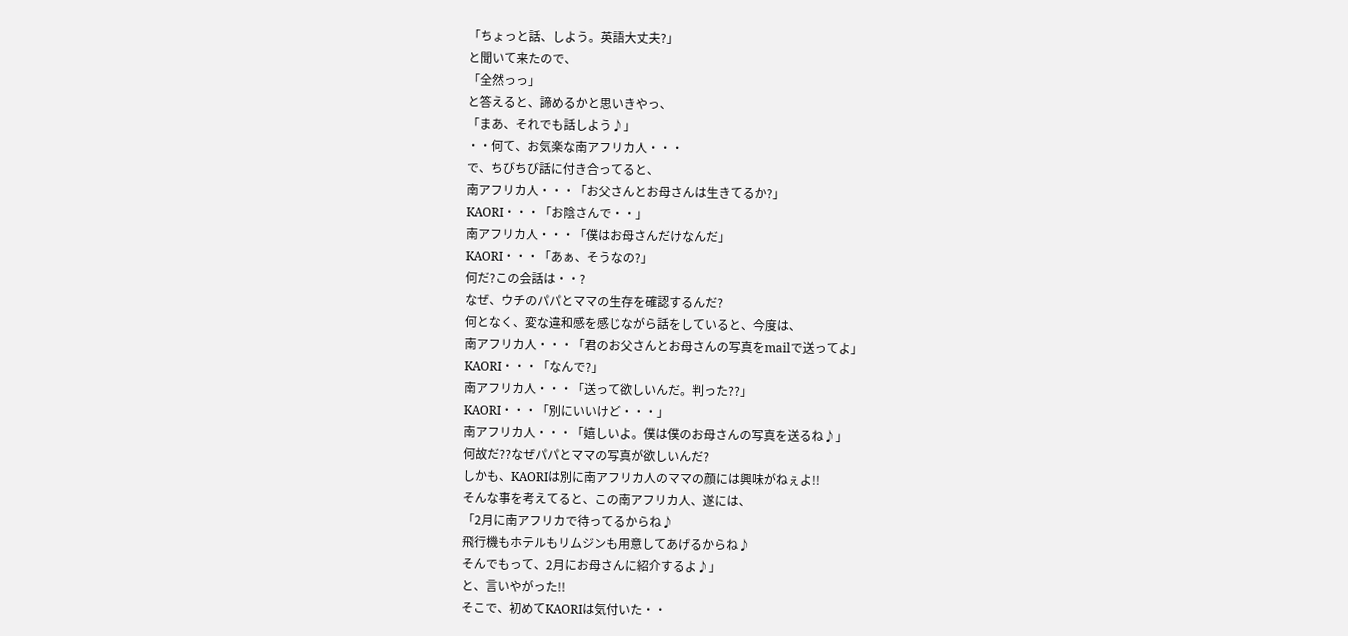「ちょっと話、しよう。英語大丈夫?」
と聞いて来たので、
「全然っっ」
と答えると、諦めるかと思いきやっ、
「まあ、それでも話しよう♪」
・・何て、お気楽な南アフリカ人・・・
で、ちびちび話に付き合ってると、
南アフリカ人・・・「お父さんとお母さんは生きてるか?」
KAORI・・・「お陰さんで・・」
南アフリカ人・・・「僕はお母さんだけなんだ」
KAORI・・・「あぁ、そうなの?」
何だ?この会話は・・?
なぜ、ウチのパパとママの生存を確認するんだ?
何となく、変な違和感を感じながら話をしていると、今度は、
南アフリカ人・・・「君のお父さんとお母さんの写真をmailで送ってよ」
KAORI・・・「なんで?」
南アフリカ人・・・「送って欲しいんだ。判った??」
KAORI・・・「別にいいけど・・・」
南アフリカ人・・・「嬉しいよ。僕は僕のお母さんの写真を送るね♪」
何故だ??なぜパパとママの写真が欲しいんだ?
しかも、KAORIは別に南アフリカ人のママの顔には興味がねぇよ!!
そんな事を考えてると、この南アフリカ人、遂には、
「2月に南アフリカで待ってるからね♪
飛行機もホテルもリムジンも用意してあげるからね♪
そんでもって、2月にお母さんに紹介するよ♪」
と、言いやがった!!
そこで、初めてKAORIは気付いた・・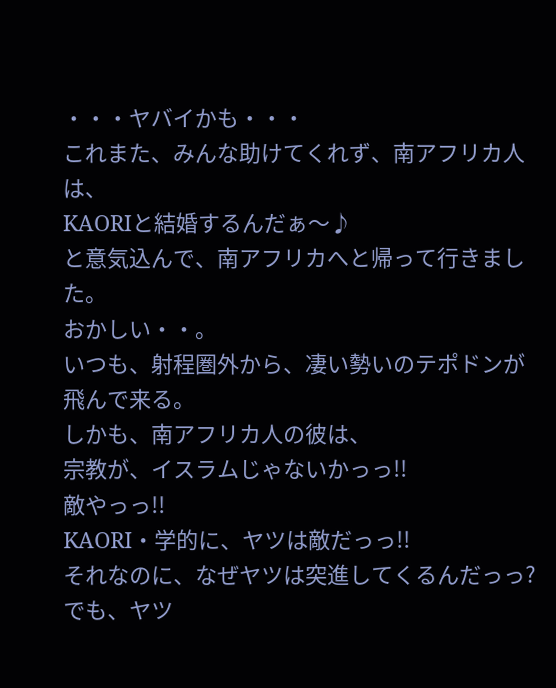・・・ヤバイかも・・・
これまた、みんな助けてくれず、南アフリカ人は、
KAORIと結婚するんだぁ〜♪
と意気込んで、南アフリカへと帰って行きました。
おかしい・・。
いつも、射程圏外から、凄い勢いのテポドンが飛んで来る。
しかも、南アフリカ人の彼は、
宗教が、イスラムじゃないかっっ!!
敵やっっ!!
KAORI・学的に、ヤツは敵だっっ!!
それなのに、なぜヤツは突進してくるんだっっ?
でも、ヤツ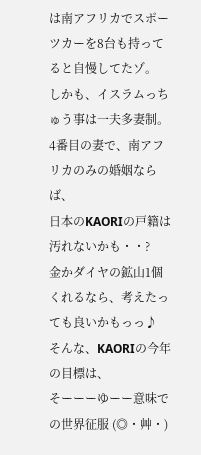は南アフリカでスポーツカーを8台も持ってると自慢してたゾ。
しかも、イスラムっちゅう事は一夫多妻制。
4番目の妻で、南アフリカのみの婚姻ならば、
日本のKAORIの戸籍は汚れないかも・・?
金かダイヤの鉱山1個くれるなら、考えたっても良いかもっっ♪
そんな、KAORIの今年の目標は、
そーーーゆーー意味での世界征服 (◎・艸・)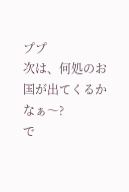ププ
次は、何処のお国が出てくるかなぁ〜?
で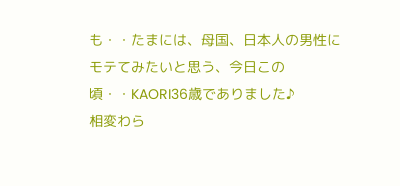も・・たまには、母国、日本人の男性に
モテてみたいと思う、今日この頃・・KAORI36歳でありました♪
相変わら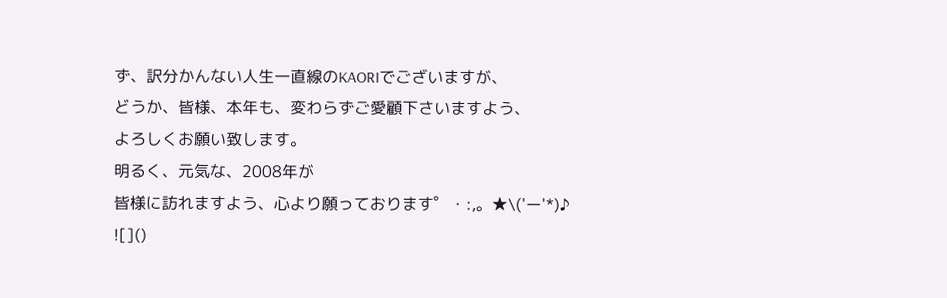ず、訳分かんない人生一直線のKAORIでございますが、
どうか、皆様、本年も、変わらずご愛顧下さいますよう、
よろしくお願い致します。
明るく、元気な、2008年が
皆様に訪れますよう、心より願っております゜・:,。★\('ー'*)♪
![]()